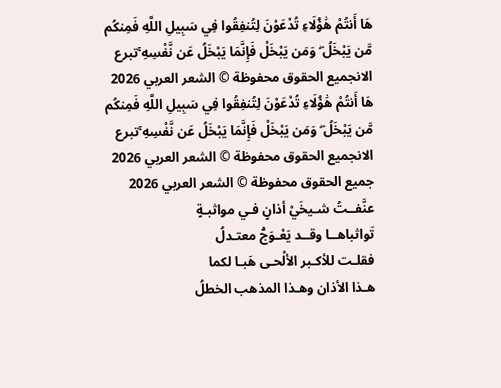هَا أَنتُمْ هَٰؤُلَاءِ تُدْعَوْنَ لِتُنفِقُوا فِي سَبِيلِ اللَّهِ فَمِنكُم مَّن يَبْخَلُ ۖ وَمَن يَبْخَلْ فَإِنَّمَا يَبْخَلُ عَن نَّفْسِهِ ۚتبرع الانجميع الحقوق محفوظة © الشعر العربي 2026
هَا أَنتُمْ هَٰؤُلَاءِ تُدْعَوْنَ لِتُنفِقُوا فِي سَبِيلِ اللَّهِ فَمِنكُم مَّن يَبْخَلُ ۖ وَمَن يَبْخَلْ فَإِنَّمَا يَبْخَلُ عَن نَّفْسِهِ ۚتبرع الانجميع الحقوق محفوظة © الشعر العربي 2026
جميع الحقوق محفوظة © الشعر العربي 2026
عنَّفــتُ شـيخَيْ أذانٍ فـي مواثبـةٍ
تَواثباهــا وقــد يَعْـوَجُّ معتـدلُ
فقلـت للأكـبر الألْحـى هَبـا لكما
هـذا الأذان وهـذا المذهب الخطلُ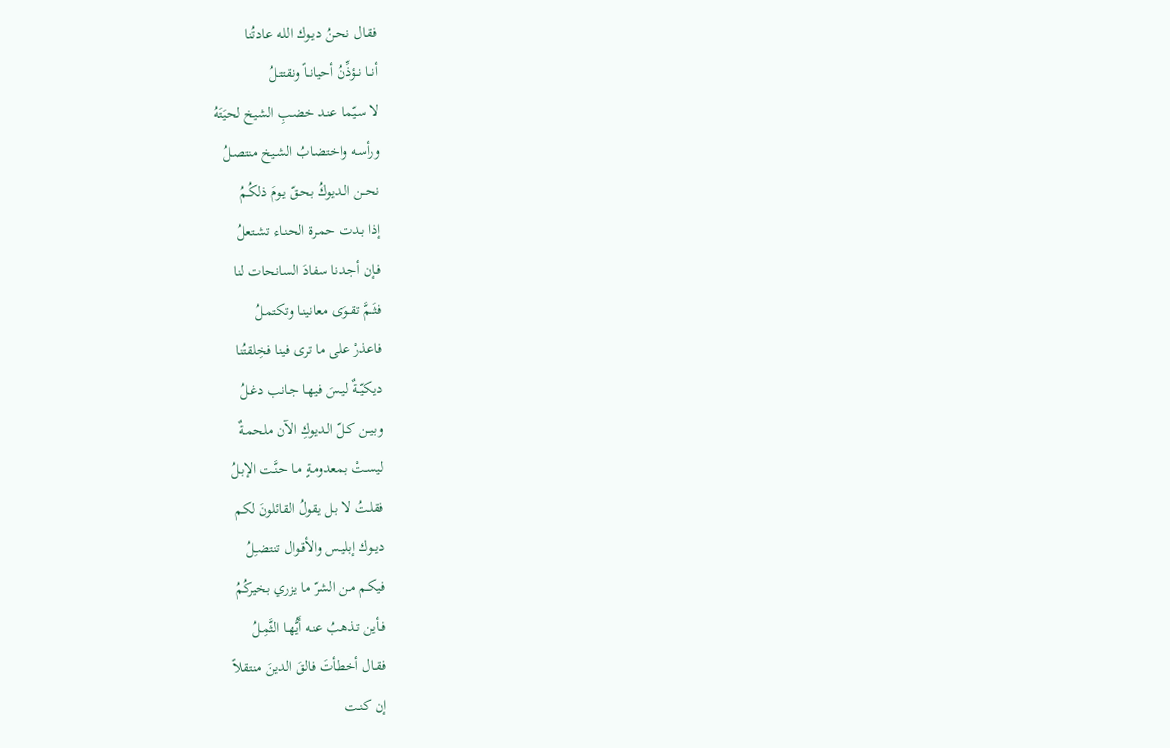فقـال نحـنُ ديـوك اللـه عادتُنا
أنــا نــؤذِّنُ أحيانــاً ونقتتـلُ
لا سـيّما عنـد خضـبِ الشيخ لحيَتَهُ
ورأسـه واختضـابُ الشـيخ منتصـلُ
نحــن الـديوكُ بحـقّ يـومَ ذلكُـمُ
إذا بـدت حمـرة الحنـاء تشـتعلُ
فـإن أجـدنا سفادَ السانحات لنا
فثَــمَّ تقــوَى معانينـا وتكتمـلُ
فاعذرْ على ما ترى فينا فخِلقتُنا
ديكيّــةٌ ليـسَ فيهـا جـانب دغـلُ
وبيــن كـلّ الـديوكِ الآن ملحمـةٌ
ليسـتْ بمعدومـةٍ مـا حنَّـت الإبـلُ
فقلـتُ لا بـل يقولُ القائلونَ لكم
ديــوك إبليـس والأقـوال تنتضـِلُ
فيكـم مـن الشرّ ما يزري بخيركُمُ
فـأين تـذهبُ عنـه أَيُّهـا الثَّمِـلُ
فقـال أخطأتَ فالقَ الدينَ منتقلاً
إن كنـت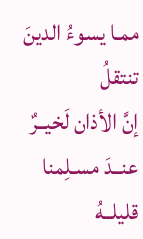ممـا يسوءُ الدينَ تنتقلُ
إنَّ الأذان لَخيــرٌ عنــدَ مسـلِمنا
قليلــهُ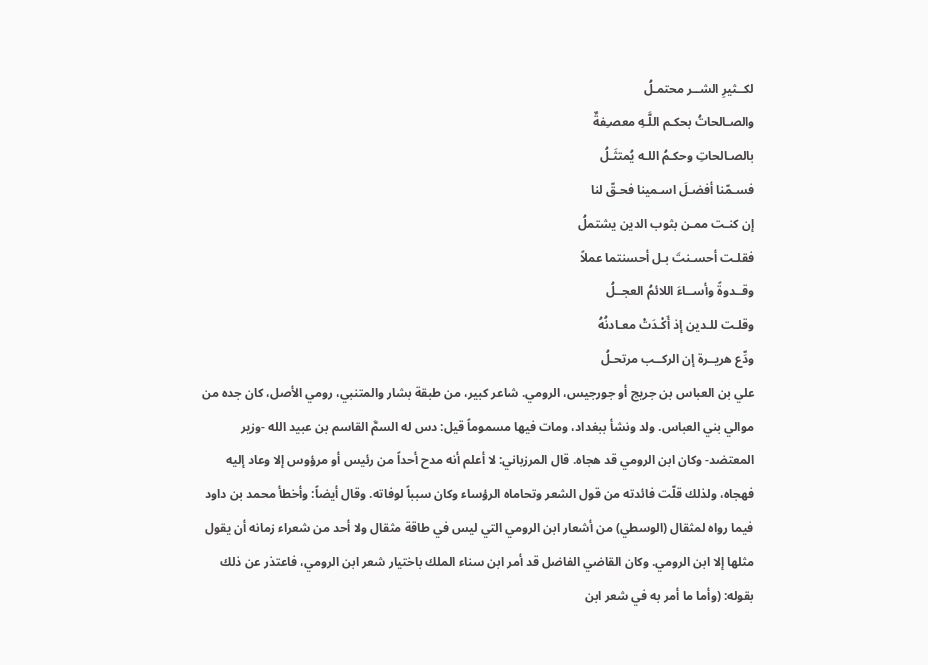لكــثيرِ الشــر محتمـلُ
والصـالحاتُ بحكـم اللَّـهِ معصـِفةٌ
بالصـالحاتِ وحكـمُ اللـه يُمتثَـلُ
فسـمّنا أفضـلَ اسـمينا فحـقّ لنا
إن كنـت ممـن بثوب الدين يشتملُ
فقلـت أحسـنتَ بـل أحسنتما عملاً
وقــدوةً وأســاءَ اللائمُ العجــلُ
وقلـت للـدين إذ أَكْـدَتْ معـادنُهُ
ودِّع هريــرة إن الركــب مرتحـلُ
علي بن العباس بن جريج أو جورجيس، الرومي. شاعر كبير، من طبقة بشار والمتنبي، رومي الأصل، كان جده من موالي بني العباس. ولد ونشأ ببغداد، ومات فيها مسموماً قيل: دس له السمَّ القاسم بن عبيد الله -وزير المعتضد- وكان ابن الرومي قد هجاه. قال المرزباني: لا أعلم أنه مدح أحداً من رئيس أو مرؤوس إلا وعاد إليه فهجاه، ولذلك قلّت فائدته من قول الشعر وتحاماه الرؤساء وكان سبباً لوفاته. وقال أيضاً: وأخطأ محمد بن داود فيما رواه لمثقال (الوسطي) من أشعار ابن الرومي التي ليس في طاقة مثقال ولا أحد من شعراء زمانه أن يقول مثلها إلا ابن الرومي. وكان القاضي الفاضل قد أمر ابن سناء الملك باختيار شعر ابن الرومي، فاعتذر عن ذلك بقوله: (وأما ما أمر به في شعر ابن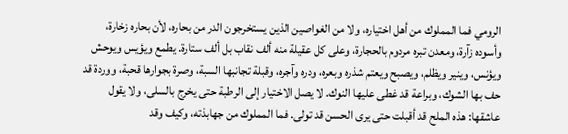الرومي فما المملوك من أهل اختياره، ولا من الغواصين الذين يستخرجون الدر من بحاره، لأن بحاره زخارة، وأسوده زآرة، ومعدن تبره مردوم بالحجارة، وعلى كل عقيلة منه ألف نقاب بل ألف ستارة. يطمع ويؤيس ويوحش ويؤنس، وينير ويظلم، ويصبح ويعتم شذره وبعره، ودره وآجره، وقبلة تجانبها السبة، وصرة بجوارها قحبة، ووردة قد حف بها الشوك، وبراعة قد غطى عليها النوك. لا يصل الاختيار إلى الرطبة حتى يخرج بالسلى، ولا يقول عاشقها: هذه الملح قد أقبلت حتى يرى الحسن قد تولى. فما المملوك من جهابذته، وكيف وقد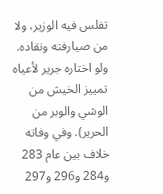تفلس فيه الوزير، ولا من صيارفته ونقاده. ولو اختاره جرير لأعياه تمييز الخيش من الوشي والوبر من الحرير). وفي وفاته خلاف بين عام 283 و284 و296 و297